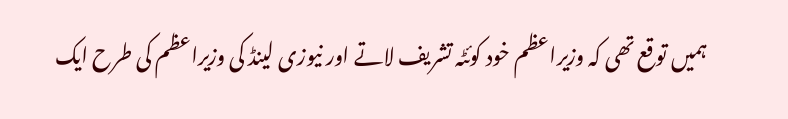ہمیں توقع تھی کہ وزیراعظم خود کوئٹہ تشریف لاتے اور نیوزی لینڈ کی وزیراعظم کی طرح ایک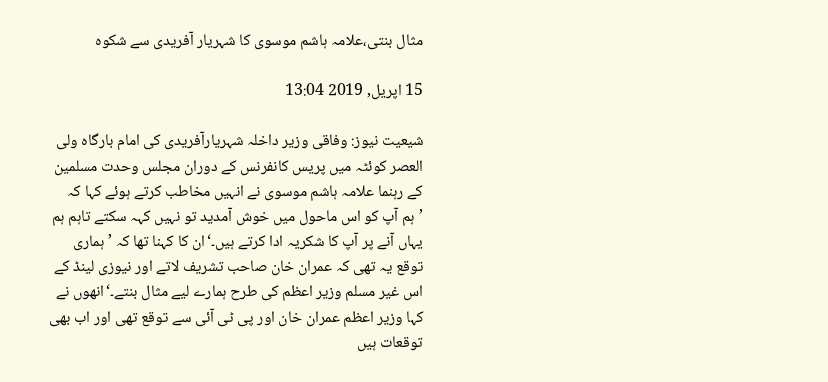مثال بنتی،علامہ ہاشم موسوی کا شہریار آفریدی سے شکوہ

15 اپریل, 2019 13:04

شیعیت نیوز: وفاقی وزیر داخلہ شہریارآفریدی کی امام بارگاہ ولی العصر کوئٹہ میں پریس کانفرنس کے دوران مجلس وحدت مسلمین کے رہنما علامہ ہاشم موسوی نے انہیں مخاطب کرتے ہوئے کہا کہ ’ہم آپ کو اس ماحول میں خوش آمدید تو نہیں کہہ سکتے تاہم ہم یہاں آنے پر آپ کا شکریہ ادا کرتے ہیں۔‘ان کا کہنا تھا کہ ’ہماری توقع یہ تھی کہ عمران خان صاحب تشریف لاتے اور نیوزی لینڈ کے اس غیر مسلم وزیر اعظم کی طرح ہمارے لیے مثال بنتے۔‘انھوں نے کہا وزیر اعظم عمران خان اور پی ٹی آئی سے توقع تھی اور اب بھی توقعات ہیں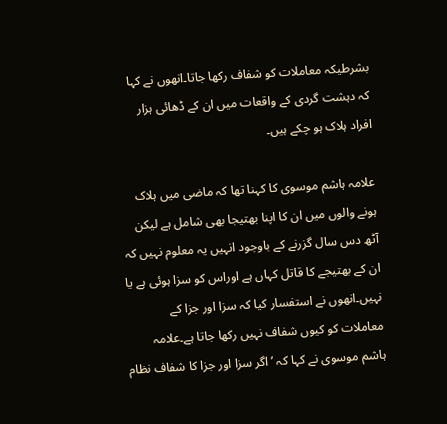بشرطیکہ معاملات کو شفاف رکھا جاتا۔انھوں نے کہا کہ دہشت گردی کے واقعات میں ان کے ڈھائی ہزار افراد ہلاک ہو چکے ہیں۔

علامہ ہاشم موسوی کا کہنا تھا کہ ماضی میں ہلاک ہونے والوں میں ان کا اپنا بھتیجا بھی شامل ہے لیکن آٹھ دس سال گزرنے کے باوجود انہیں یہ معلوم نہیں کہ ان کے بھتیجے کا قاتل کہاں ہے اوراس کو سزا ہوئی ہے یا نہیں۔انھوں نے استفسار کیا کہ سزا اور جزا کے معاملات کو کیوں شفاف نہیں رکھا جاتا ہے۔علامہ ہاشم موسوی نے کہا کہ ’اگر سزا اور جزا کا شفاف نظام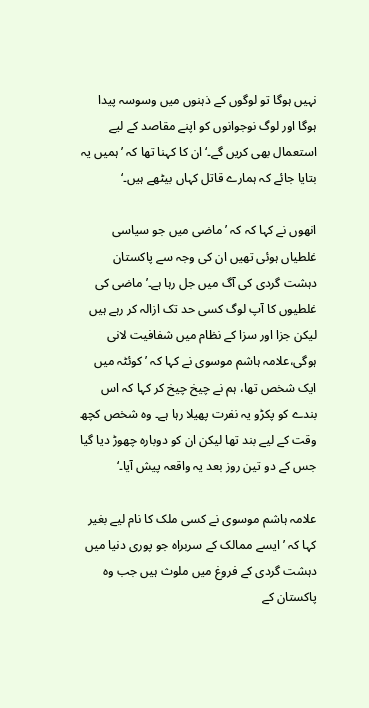نہیں ہوگا تو لوگوں کے ذہنوں میں وسوسہ پیدا ہوگا اور لوگ نوجوانوں کو اپنے مقاصد کے لیے استعمال بھی کریں گے۔‘ان کا کہنا تھا کہ ’ہمیں یہ بتایا جائے کہ ہمارے قاتل کہاں بیٹھے ہیں۔‘

انھوں نے کہا کہ کہ ’ماضی میں جو سیاسی غلطیاں ہوئی تھیں ان کی وجہ سے پاکستان دہشت گردی کی آگ میں جل رہا ہے۔’ماضی کی غلطیوں کا آپ لوگ کسی حد تک ازالہ کر رہے ہیں لیکن جزا اور سزا کے نظام میں شفافیت لانی ہوگی،علامہ ہاشم موسوی نے کہا کہ ’کوئٹہ میں ایک شخص تھا، ہم نے چیخ چیخ کر کہا کہ اس بندے کو پکڑو یہ نفرت پھیلا رہا ہے۔ وہ شخص کچھ وقت کے لیے بند تھا لیکن ان کو دوبارہ چھوڑ دیا گیا جس کے دو تین روز بعد یہ واقعہ پیش آیا۔‘

علامہ ہاشم موسوی نے کسی ملک کا نام لیے بغیر کہا کہ ’ایسے ممالک کے سربراہ جو پوری دنیا میں دہشت گردی کے فروغ میں ملوث ہیں جب وہ پاکستان کے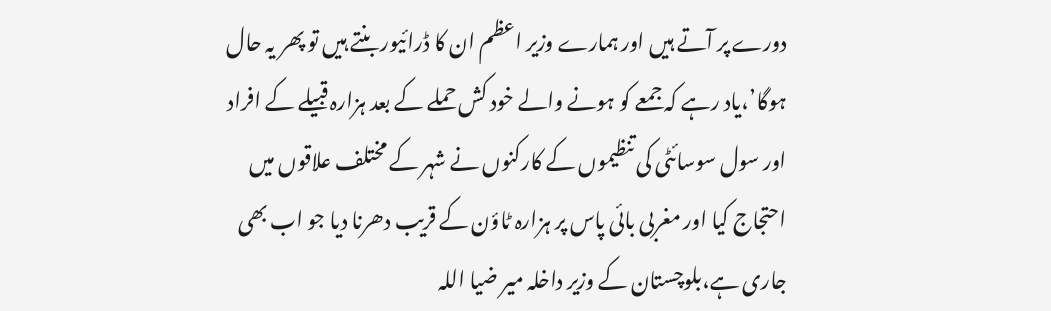دورے پر آتے ہیں اور ہمارے وزیر اعظم ان کا ڈرائیور بنتے ہیں تو پھر یہ حال ہوگا’،یاد رہے کہ جمعے کو ہونے والے خود کش حملے کے بعد ہزارہ قبیلے کے افراد اور سول سوسائٹی کی تنظیموں کے کارکنوں نے شہر کے مختلف علاقوں میں احتجاج کیا اور مغربی بائی پاس پر ہزارہ ٹاؤن کے قریب دھرنا دیا جو اب بھی جاری ہے،بلوچستان کے وزیر داخلہ میر ضیا اللہ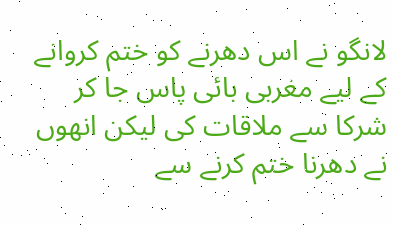لانگو نے اس دھرنے کو ختم کروانے کے لیے مغربی بائی پاس جا کر شرکا سے ملاقات کی لیکن انھوں نے دھرنا ختم کرنے سے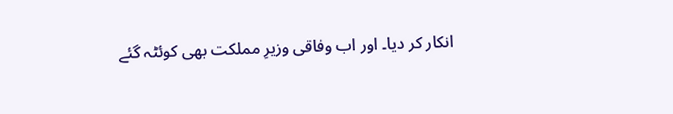انکار کر دیا۔ اور اب وفاقی وزیرِ مملکت بھی کوئٹہ گئے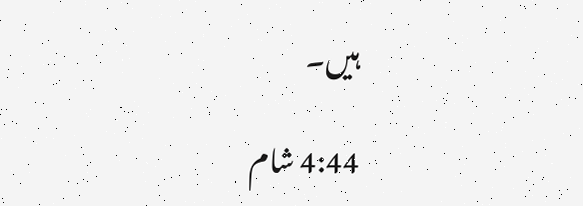ہیں۔

4:44 شام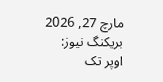مارچ 27, 2026
بریکنگ نیوز:
اوپر تک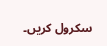سکرول کریں۔